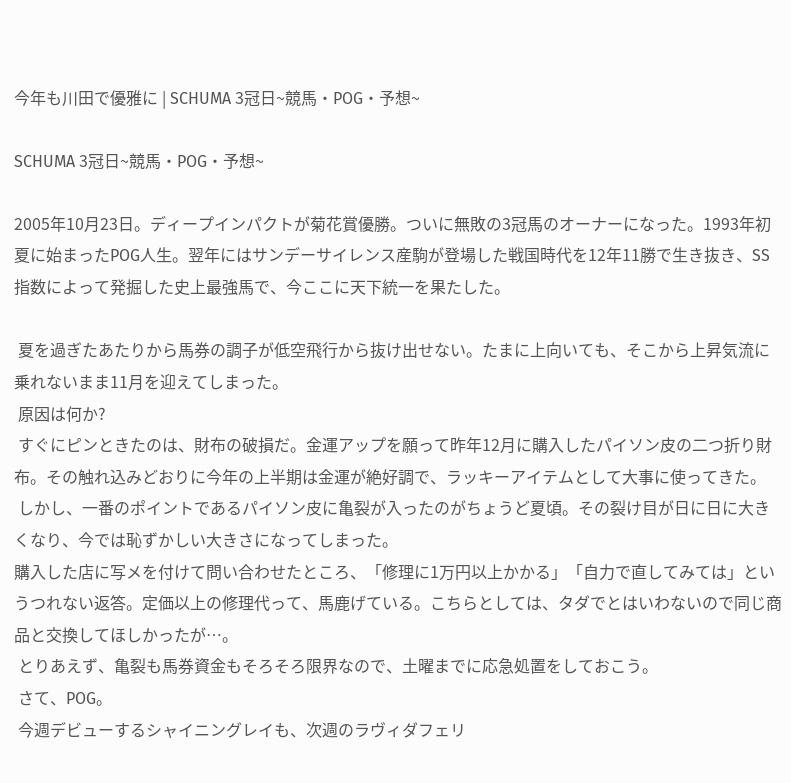今年も川田で優雅に | SCHUMA 3冠日~競馬・POG・予想~

SCHUMA 3冠日~競馬・POG・予想~

2005年10月23日。ディープインパクトが菊花賞優勝。ついに無敗の3冠馬のオーナーになった。1993年初夏に始まったPOG人生。翌年にはサンデーサイレンス産駒が登場した戦国時代を12年11勝で生き抜き、SS指数によって発掘した史上最強馬で、今ここに天下統一を果たした。

 夏を過ぎたあたりから馬券の調子が低空飛行から抜け出せない。たまに上向いても、そこから上昇気流に乗れないまま11月を迎えてしまった。
 原因は何か?
 すぐにピンときたのは、財布の破損だ。金運アップを願って昨年12月に購入したパイソン皮の二つ折り財布。その触れ込みどおりに今年の上半期は金運が絶好調で、ラッキーアイテムとして大事に使ってきた。
 しかし、一番のポイントであるパイソン皮に亀裂が入ったのがちょうど夏頃。その裂け目が日に日に大きくなり、今では恥ずかしい大きさになってしまった。
購入した店に写メを付けて問い合わせたところ、「修理に1万円以上かかる」「自力で直してみては」というつれない返答。定価以上の修理代って、馬鹿げている。こちらとしては、タダでとはいわないので同じ商品と交換してほしかったが…。
 とりあえず、亀裂も馬券資金もそろそろ限界なので、土曜までに応急処置をしておこう。
 さて、POG。
 今週デビューするシャイニングレイも、次週のラヴィダフェリ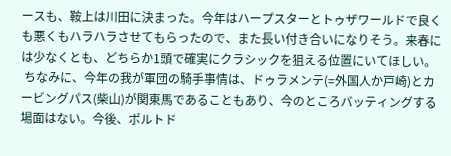ースも、鞍上は川田に決まった。今年はハープスターとトゥザワールドで良くも悪くもハラハラさせてもらったので、また長い付き合いになりそう。来春には少なくとも、どちらか1頭で確実にクラシックを狙える位置にいてほしい。
 ちなみに、今年の我が軍団の騎手事情は、ドゥラメンテ(=外国人か戸崎)とカービングパス(柴山)が関東馬であることもあり、今のところバッティングする場面はない。今後、ポルトド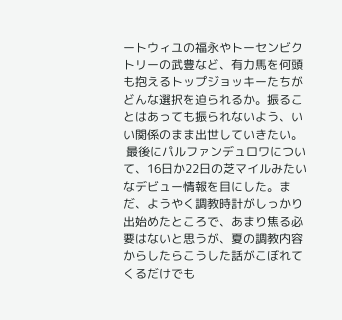ートウィユの福永やトーセンビクトリーの武豊など、有力馬を何頭も抱えるトップジョッキーたちがどんな選択を迫られるか。振ることはあっても振られないよう、いい関係のまま出世していきたい。
 最後にパルファンデュロワについて、16日か22日の芝マイルみたいなデビュー情報を目にした。まだ、ようやく調教時計がしっかり出始めたところで、あまり焦る必要はないと思うが、夏の調教内容からしたらこうした話がこぼれてくるだけでも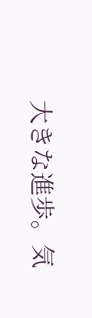大きな進歩。気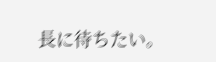長に待ちたい。